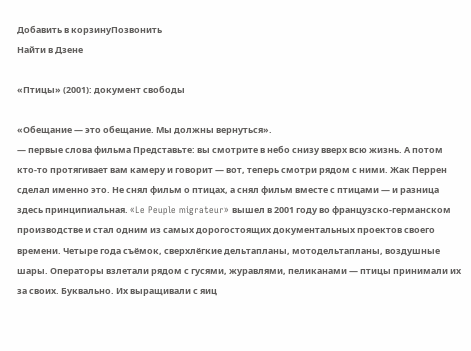Добавить в корзинуПозвонить
Найти в Дзене

«Птицы» (2001): документ свободы

«Обещание — это обещание. Мы должны вернуться».
— первые слова фильма Представьте: вы смотрите в небо снизу вверх всю жизнь. А потом кто-то протягивает вам камеру и говорит — вот, теперь смотри рядом с ними. Жак Перрен сделал именно это. Не снял фильм о птицах, а снял фильм вместе с птицами — и разница здесь принципиальная. «Le Peuple migrateur» вышел в 2001 году во французско-германском производстве и стал одним из самых дорогостоящих документальных проектов своего времени. Четыре года съёмок, сверхлёгкие дельтапланы, мотодельтапланы, воздушные шары. Операторы взлетали рядом с гусями, журавлями, пеликанами — птицы принимали их за своих. Буквально. Их выращивали с яиц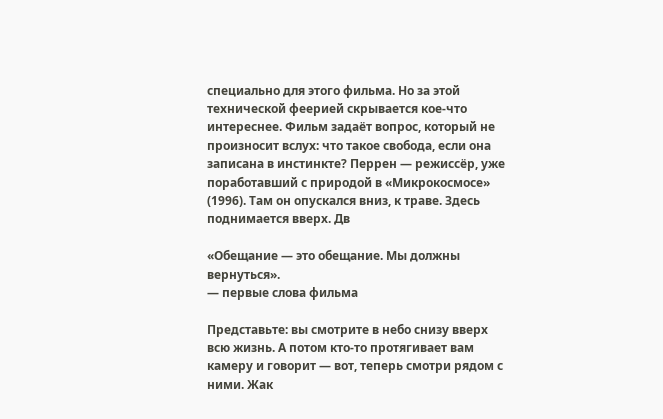специально для этого фильма. Но за этой технической феерией скрывается кое-что интереснее. Фильм задаёт вопрос, который не произносит вслух: что такое свобода, если она записана в инстинкте? Перрен — режиссёр, уже поработавший с природой в «Микрокосмосе» (1996). Там он опускался вниз, к траве. Здесь поднимается вверх. Дв

«Обещание — это обещание. Мы должны вернуться».
— первые слова фильма

Представьте: вы смотрите в небо снизу вверх всю жизнь. А потом кто-то протягивает вам камеру и говорит — вот, теперь смотри рядом с ними. Жак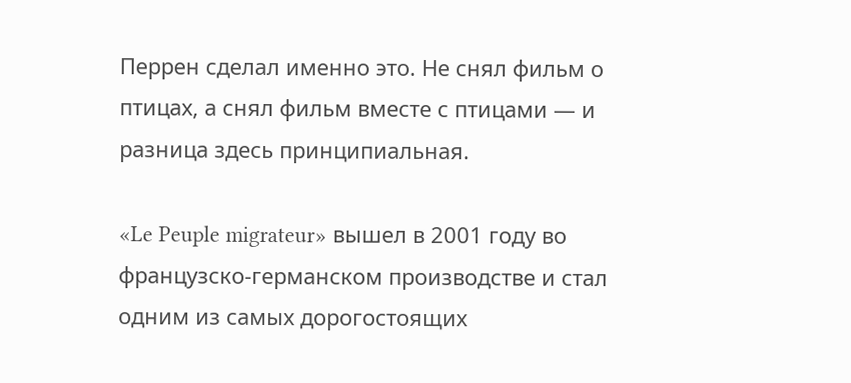Перрен сделал именно это. Не снял фильм о птицах, а снял фильм вместе с птицами — и разница здесь принципиальная.

«Le Peuple migrateur» вышел в 2001 году во французско-германском производстве и стал одним из самых дорогостоящих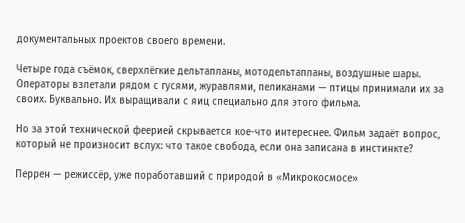документальных проектов своего времени.

Четыре года съёмок, сверхлёгкие дельтапланы, мотодельтапланы, воздушные шары. Операторы взлетали рядом с гусями, журавлями, пеликанами — птицы принимали их за своих. Буквально. Их выращивали с яиц специально для этого фильма.

Но за этой технической феерией скрывается кое-что интереснее. Фильм задаёт вопрос, который не произносит вслух: что такое свобода, если она записана в инстинкте?

Перрен — режиссёр, уже поработавший с природой в «Микрокосмосе»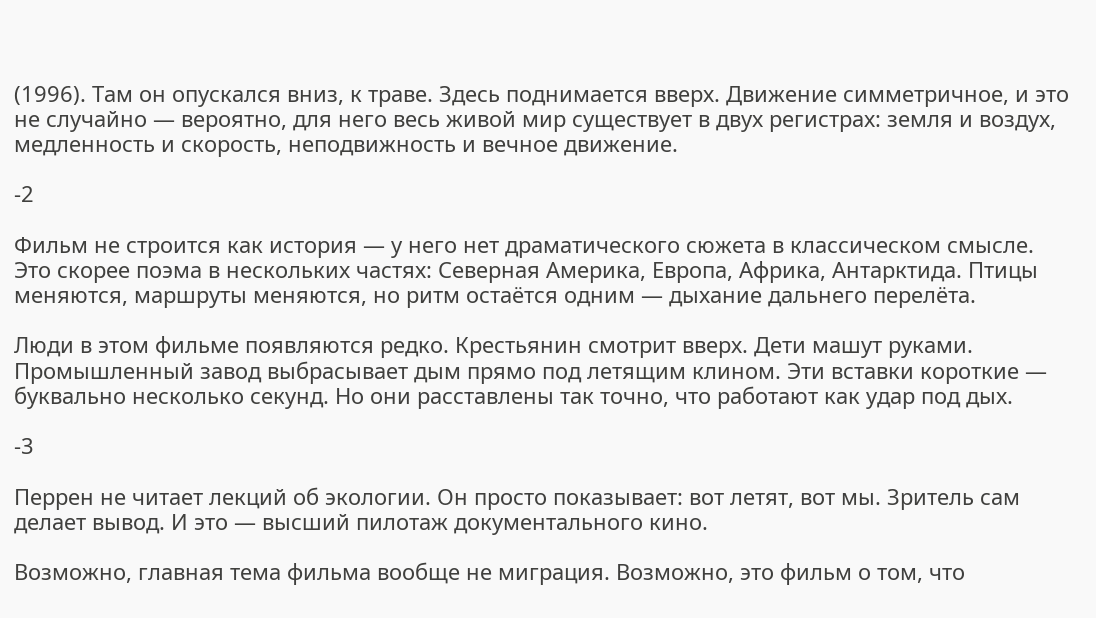(1996). Там он опускался вниз, к траве. Здесь поднимается вверх. Движение симметричное, и это не случайно — вероятно, для него весь живой мир существует в двух регистрах: земля и воздух, медленность и скорость, неподвижность и вечное движение.

-2

Фильм не строится как история — у него нет драматического сюжета в классическом смысле. Это скорее поэма в нескольких частях: Северная Америка, Европа, Африка, Антарктида. Птицы меняются, маршруты меняются, но ритм остаётся одним — дыхание дальнего перелёта.

Люди в этом фильме появляются редко. Крестьянин смотрит вверх. Дети машут руками. Промышленный завод выбрасывает дым прямо под летящим клином. Эти вставки короткие — буквально несколько секунд. Но они расставлены так точно, что работают как удар под дых.

-3

Перрен не читает лекций об экологии. Он просто показывает: вот летят, вот мы. Зритель сам делает вывод. И это — высший пилотаж документального кино.

Возможно, главная тема фильма вообще не миграция. Возможно, это фильм о том, что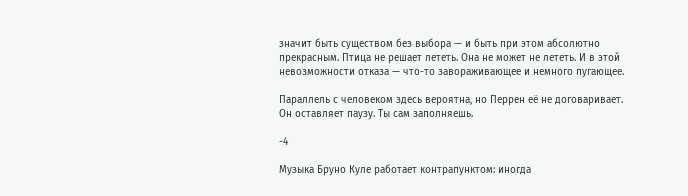значит быть существом без выбора — и быть при этом абсолютно прекрасным. Птица не решает лететь. Она не может не лететь. И в этой невозможности отказа — что-то завораживающее и немного пугающее.

Параллель с человеком здесь вероятна, но Перрен её не договаривает. Он оставляет паузу. Ты сам заполняешь.

-4

Музыка Бруно Куле работает контрапунктом: иногда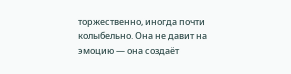торжественно, иногда почти колыбельно. Она не давит на эмоцию — она создаёт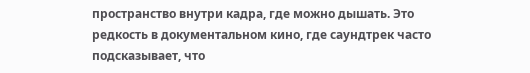пространство внутри кадра, где можно дышать. Это редкость в документальном кино, где саундтрек часто подсказывает, что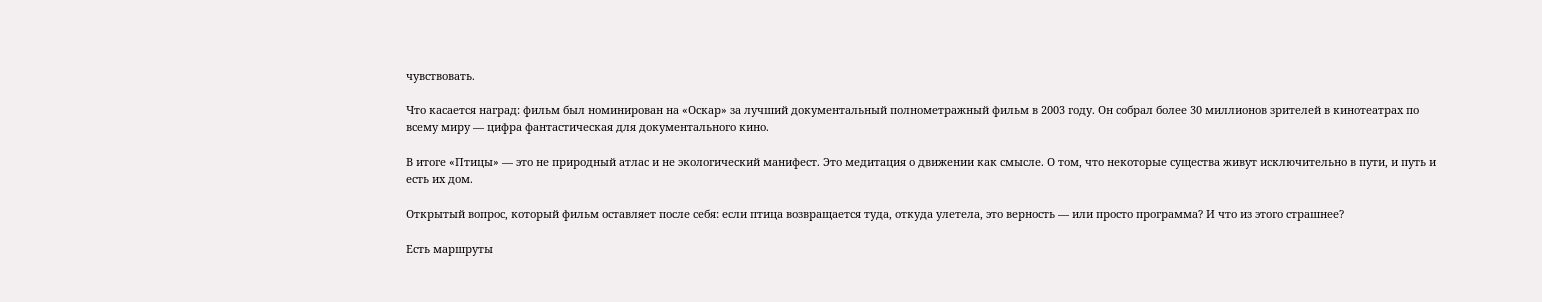чувствовать.

Что касается наград: фильм был номинирован на «Оскар» за лучший документальный полнометражный фильм в 2003 году. Он собрал более 30 миллионов зрителей в кинотеатрах по всему миру — цифра фантастическая для документального кино.

В итоге «Птицы» — это не природный атлас и не экологический манифест. Это медитация о движении как смысле. О том, что некоторые существа живут исключительно в пути, и путь и есть их дом.

Открытый вопрос, который фильм оставляет после себя: если птица возвращается туда, откуда улетела, это верность — или просто программа? И что из этого страшнее?

Есть маршруты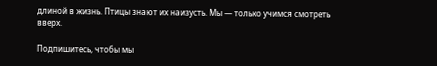длиной в жизнь. Птицы знают их наизусть. Мы — только учимся смотреть вверх.

Подпишитесь, чтобы мы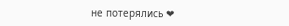не потерялись ❤